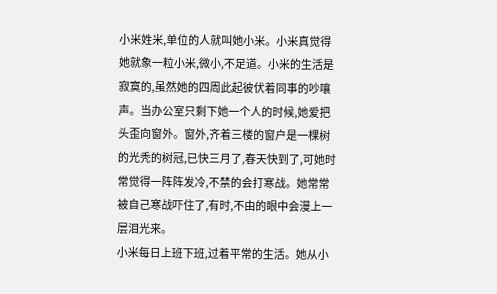小米姓米,单位的人就叫她小米。小米真觉得她就象一粒小米,微小,不足道。小米的生活是寂寞的,虽然她的四周此起彼伏着同事的吵嚷声。当办公室只剩下她一个人的时候,她爱把头歪向窗外。窗外,齐着三楼的窗户是一棵树的光秃的树冠,已快三月了,春天快到了,可她时常觉得一阵阵发冷,不禁的会打寒战。她常常被自己寒战吓住了,有时,不由的眼中会漫上一层泪光来。
小米每日上班下班,过着平常的生活。她从小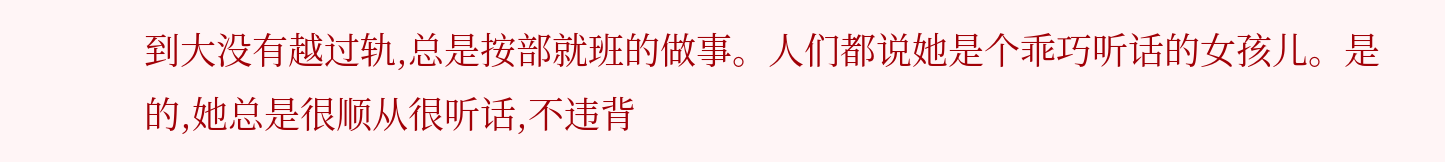到大没有越过轨,总是按部就班的做事。人们都说她是个乖巧听话的女孩儿。是的,她总是很顺从很听话,不违背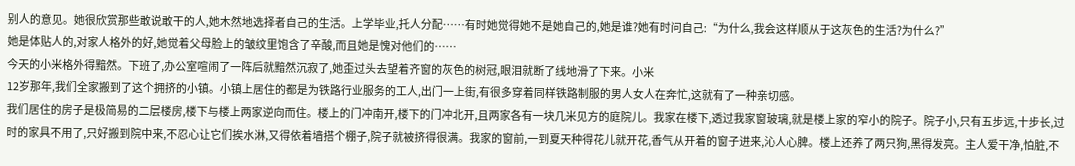别人的意见。她很欣赏那些敢说敢干的人,她木然地选择者自己的生活。上学毕业,托人分配……有时她觉得她不是她自己的,她是谁?她有时问自己:“为什么,我会这样顺从于这灰色的生活?为什么?”
她是体贴人的,对家人格外的好,她觉着父母脸上的皱纹里饱含了辛酸,而且她是愧对他们的……
今天的小米格外得黯然。下班了,办公室喧闹了一阵后就黯然沉寂了,她歪过头去望着齐窗的灰色的树冠,眼泪就断了线地滑了下来。小米
12岁那年,我们全家搬到了这个拥挤的小镇。小镇上居住的都是为铁路行业服务的工人,出门一上街,有很多穿着同样铁路制服的男人女人在奔忙,这就有了一种亲切感。
我们居住的房子是极简易的二层楼房,楼下与楼上两家逆向而住。楼上的门冲南开,楼下的门冲北开,且两家各有一块几米见方的庭院儿。我家在楼下,透过我家窗玻璃,就是楼上家的窄小的院子。院子小,只有五步远,十步长,过时的家具不用了,只好搬到院中来,不忍心让它们挨水淋,又得依着墙搭个棚子,院子就被挤得很满。我家的窗前,一到夏天种得花儿就开花,香气从开着的窗子进来,沁人心脾。楼上还养了两只狗,黑得发亮。主人爱干净,怕脏,不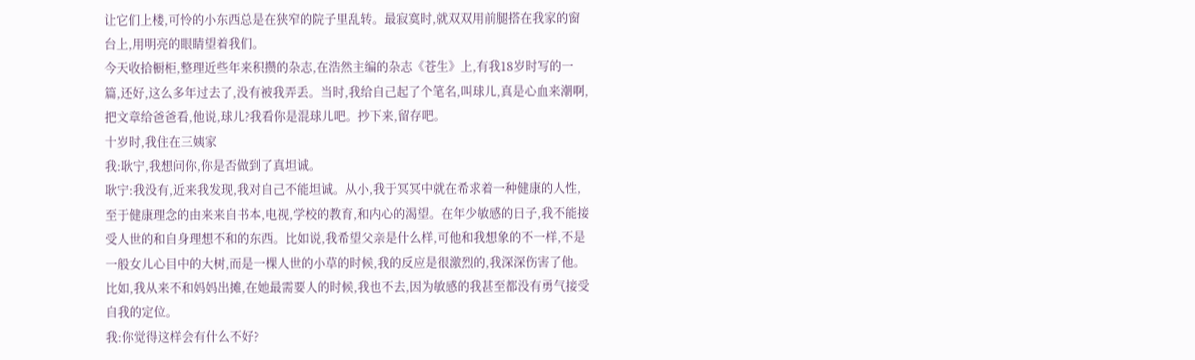让它们上楼,可怜的小东西总是在狭窄的院子里乱转。最寂寞时,就双双用前腿搭在我家的窗台上,用明亮的眼睛望着我们。
今天收拾橱柜,整理近些年来积攒的杂志,在浩然主编的杂志《苍生》上,有我18岁时写的一篇,还好,这么多年过去了,没有被我弄丢。当时,我给自己起了个笔名,叫球儿,真是心血来潮啊,把文章给爸爸看,他说,球儿?我看你是混球儿吧。抄下来,留存吧。
十岁时,我住在三姨家
我:耿宁,我想问你,你是否做到了真坦诚。
耿宁:我没有,近来我发现,我对自己不能坦诚。从小,我于冥冥中就在希求着一种健康的人性,至于健康理念的由来来自书本,电视,学校的教育,和内心的渴望。在年少敏感的日子,我不能接受人世的和自身理想不和的东西。比如说,我希望父亲是什么样,可他和我想象的不一样,不是一般女儿心目中的大树,而是一棵人世的小草的时候,我的反应是很激烈的,我深深伤害了他。比如,我从来不和妈妈出摊,在她最需要人的时候,我也不去,因为敏感的我甚至都没有勇气接受自我的定位。
我:你觉得这样会有什么不好?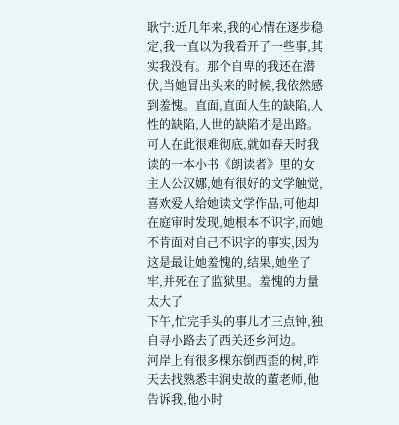耿宁:近几年来,我的心情在逐步稳定,我一直以为我看开了一些事,其实我没有。那个自卑的我还在潜伏,当她冒出头来的时候,我依然感到羞愧。直面,直面人生的缺陷,人性的缺陷,人世的缺陷才是出路。可人在此很难彻底,就如春天时我读的一本小书《朗读者》里的女主人公汉娜,她有很好的文学触觉,喜欢爱人给她读文学作品,可他却在庭审时发现,她根本不识字,而她不肯面对自己不识字的事实,因为这是最让她羞愧的,结果,她坐了牢,并死在了监狱里。羞愧的力量太大了
下午,忙完手头的事儿才三点钟,独自寻小路去了西关还乡河边。
河岸上有很多棵东倒西歪的树,昨天去找熟悉丰润史故的董老师,他告诉我,他小时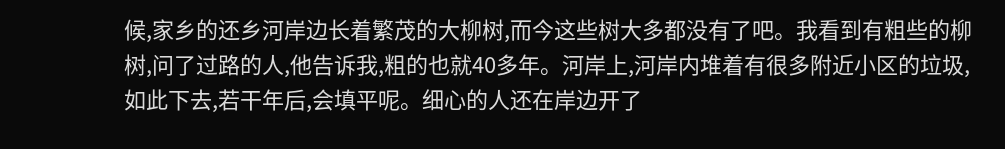候,家乡的还乡河岸边长着繁茂的大柳树,而今这些树大多都没有了吧。我看到有粗些的柳树,问了过路的人,他告诉我,粗的也就40多年。河岸上,河岸内堆着有很多附近小区的垃圾,如此下去,若干年后,会填平呢。细心的人还在岸边开了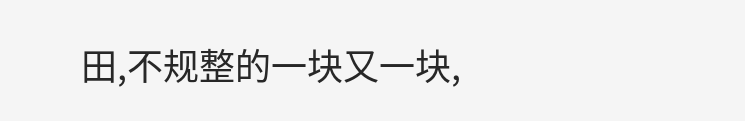田,不规整的一块又一块,